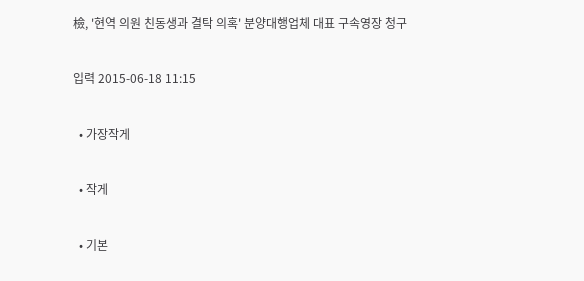檢, '현역 의원 친동생과 결탁 의혹' 분양대행업체 대표 구속영장 청구

입력 2015-06-18 11:15

  • 가장작게

  • 작게

  • 기본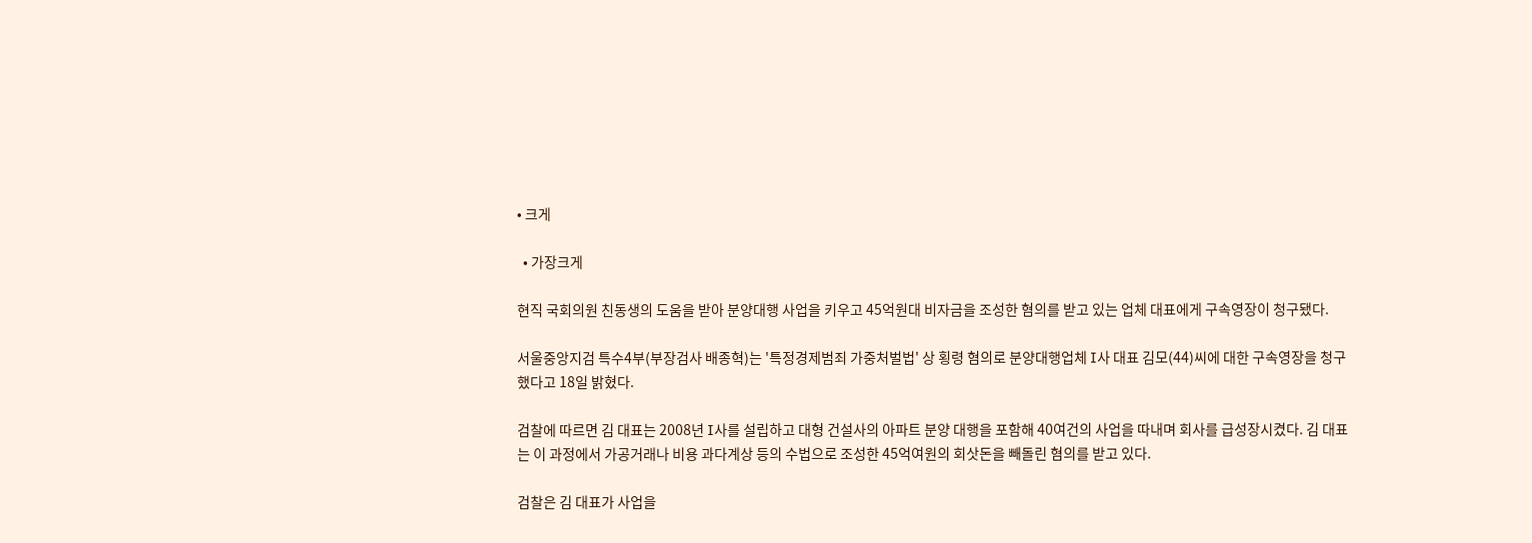• 크게

  • 가장크게

현직 국회의원 친동생의 도움을 받아 분양대행 사업을 키우고 45억원대 비자금을 조성한 혐의를 받고 있는 업체 대표에게 구속영장이 청구됐다.

서울중앙지검 특수4부(부장검사 배종혁)는 '특정경제범죄 가중처벌법' 상 횡령 혐의로 분양대행업체 I사 대표 김모(44)씨에 대한 구속영장을 청구했다고 18일 밝혔다.

검찰에 따르면 김 대표는 2008년 I사를 설립하고 대형 건설사의 아파트 분양 대행을 포함해 40여건의 사업을 따내며 회사를 급성장시켰다. 김 대표는 이 과정에서 가공거래나 비용 과다계상 등의 수법으로 조성한 45억여원의 회삿돈을 빼돌린 혐의를 받고 있다.

검찰은 김 대표가 사업을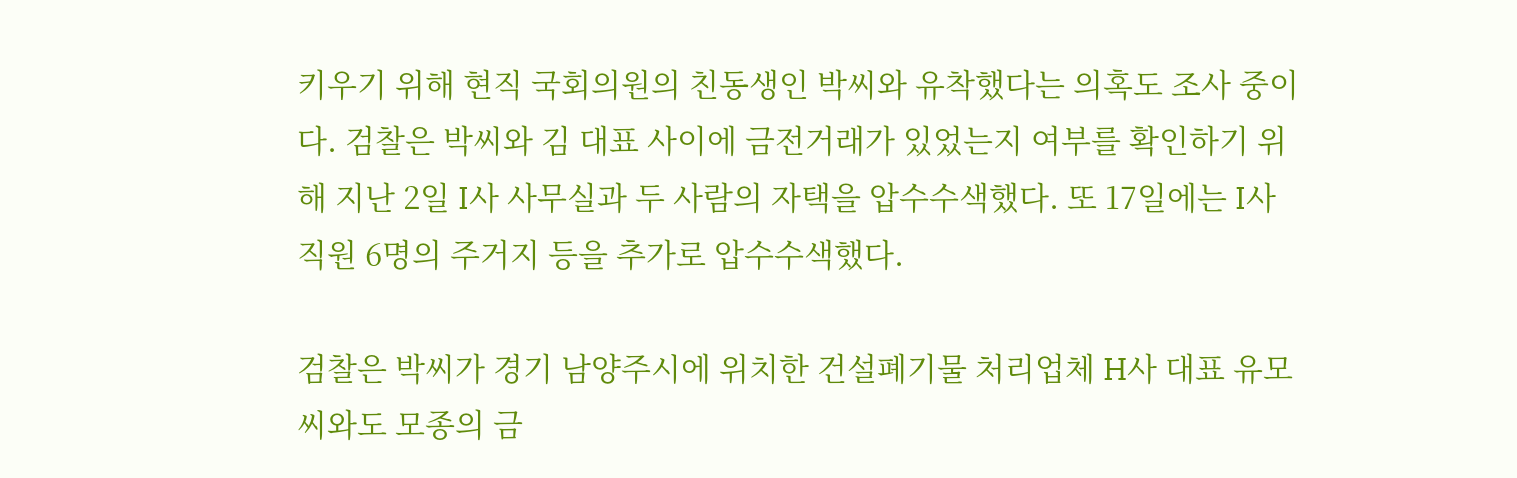키우기 위해 현직 국회의원의 친동생인 박씨와 유착했다는 의혹도 조사 중이다. 검찰은 박씨와 김 대표 사이에 금전거래가 있었는지 여부를 확인하기 위해 지난 2일 I사 사무실과 두 사람의 자택을 압수수색했다. 또 17일에는 I사 직원 6명의 주거지 등을 추가로 압수수색했다.

검찰은 박씨가 경기 남양주시에 위치한 건설폐기물 처리업체 H사 대표 유모씨와도 모종의 금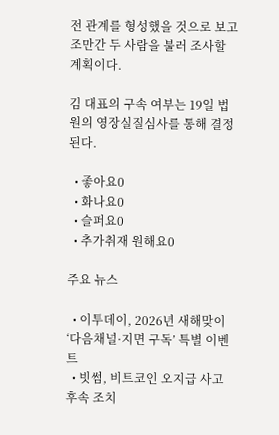전 관계를 형성했을 것으로 보고 조만간 두 사람을 불러 조사할 계획이다.

김 대표의 구속 여부는 19일 법원의 영장실질심사를 통해 결정된다.

  • 좋아요0
  • 화나요0
  • 슬퍼요0
  • 추가취재 원해요0

주요 뉴스

  • 이투데이, 2026년 새해맞이 ‘다음채널·지면 구독’ 특별 이벤트
  • 빗썸, 비트코인 오지급 사고 후속 조치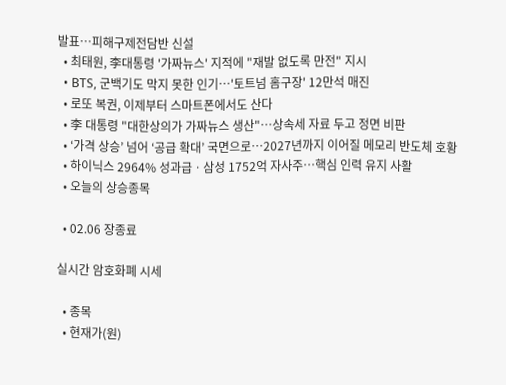발표…피해구제전담반 신설
  • 최태원, 李대통령 '가짜뉴스' 지적에 "재발 없도록 만전" 지시
  • BTS, 군백기도 막지 못한 인기⋯'토트넘 홈구장' 12만석 매진
  • 로또 복권, 이제부터 스마트폰에서도 산다
  • 李 대통령 "대한상의가 가짜뉴스 생산"…상속세 자료 두고 정면 비판
  • ‘가격 상승’ 넘어 ‘공급 확대’ 국면으로…2027년까지 이어질 메모리 반도체 호황
  • 하이닉스 2964% 성과급ㆍ삼성 1752억 자사주⋯핵심 인력 유지 사활
  • 오늘의 상승종목

  • 02.06 장종료

실시간 암호화폐 시세

  • 종목
  • 현재가(원)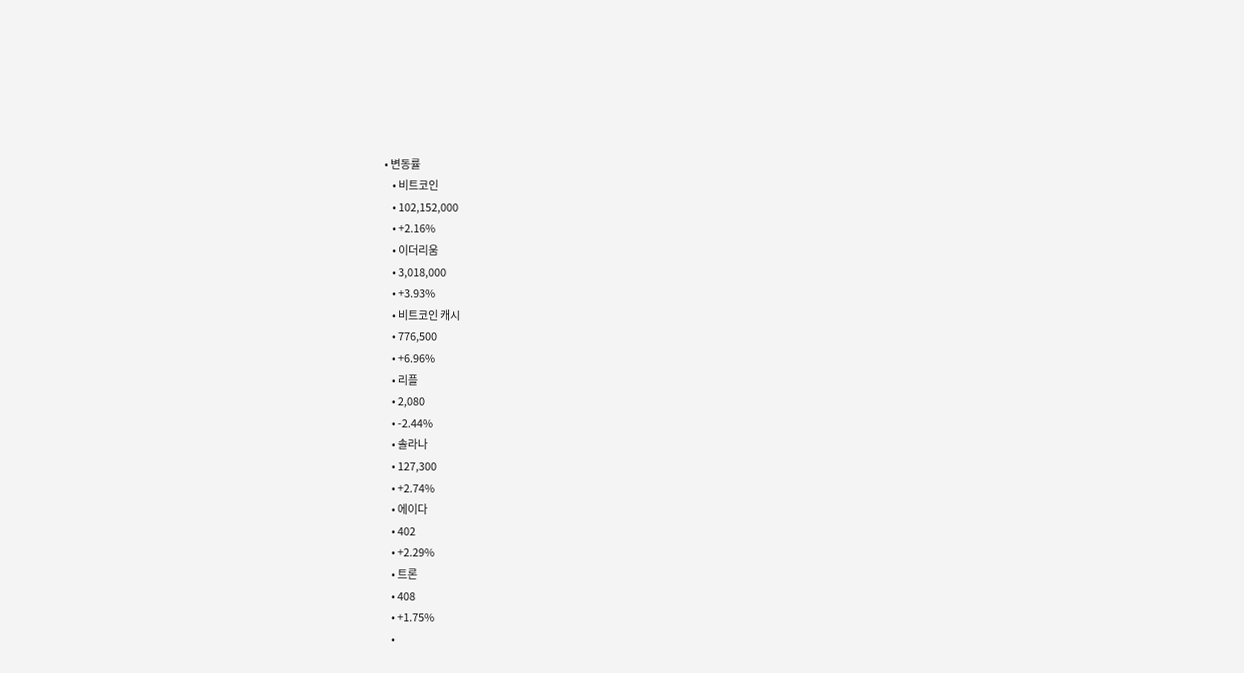• 변동률
    • 비트코인
    • 102,152,000
    • +2.16%
    • 이더리움
    • 3,018,000
    • +3.93%
    • 비트코인 캐시
    • 776,500
    • +6.96%
    • 리플
    • 2,080
    • -2.44%
    • 솔라나
    • 127,300
    • +2.74%
    • 에이다
    • 402
    • +2.29%
    • 트론
    • 408
    • +1.75%
    •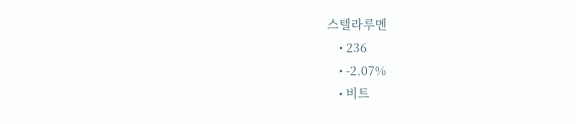스텔라루멘
    • 236
    • -2.07%
    • 비트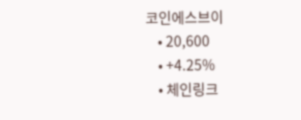코인에스브이
    • 20,600
    • +4.25%
    • 체인링크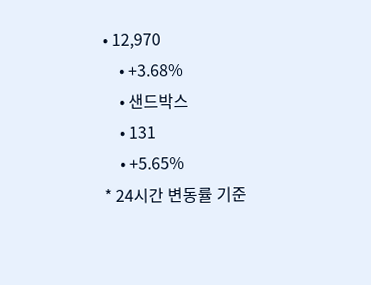• 12,970
    • +3.68%
    • 샌드박스
    • 131
    • +5.65%
* 24시간 변동률 기준